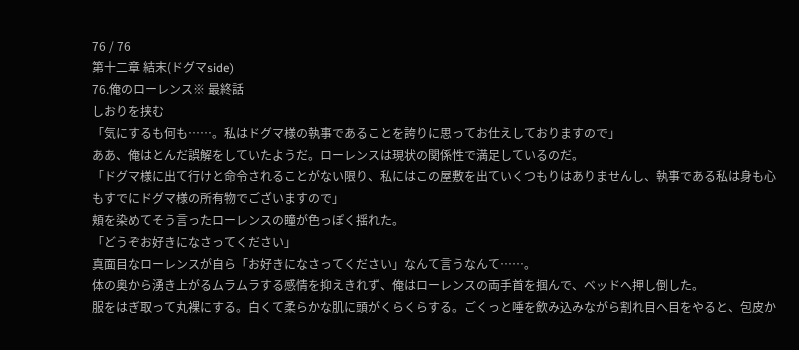76 / 76
第十二章 結末(ドグマside)
76.俺のローレンス※ 最終話
しおりを挟む
「気にするも何も……。私はドグマ様の執事であることを誇りに思ってお仕えしておりますので」
ああ、俺はとんだ誤解をしていたようだ。ローレンスは現状の関係性で満足しているのだ。
「ドグマ様に出て行けと命令されることがない限り、私にはこの屋敷を出ていくつもりはありませんし、執事である私は身も心もすでにドグマ様の所有物でございますので」
頬を染めてそう言ったローレンスの瞳が色っぽく揺れた。
「どうぞお好きになさってください」
真面目なローレンスが自ら「お好きになさってください」なんて言うなんて……。
体の奥から湧き上がるムラムラする感情を抑えきれず、俺はローレンスの両手首を掴んで、ベッドへ押し倒した。
服をはぎ取って丸裸にする。白くて柔らかな肌に頭がくらくらする。ごくっと唾を飲み込みながら割れ目へ目をやると、包皮か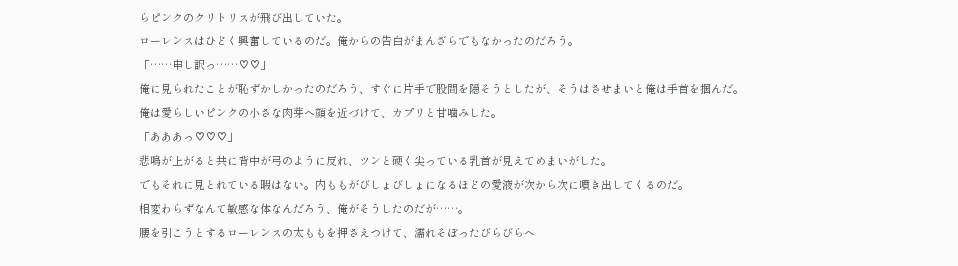らピンクのクリトリスが飛び出していた。
ローレンスはひどく興奮しているのだ。俺からの告白がまんざらでもなかったのだろう。
「……申し訳っ……♡♡」
俺に見られたことが恥ずかしかったのだろう、すぐに片手で股間を隠そうとしたが、そうはさせまいと俺は手首を掴んだ。
俺は愛らしいピンクの小さな肉芽へ顔を近づけて、カプリと甘噛みした。
「あああっ♡♡♡」
悲鳴が上がると共に背中が弓のように反れ、ツンと硬く尖っている乳首が見えてめまいがした。
でもそれに見とれている暇はない。内ももがびしょびしょになるほどの愛液が次から次に噴き出してくるのだ。
相変わらずなんて敏感な体なんだろう、俺がそうしたのだが……。
腰を引こうとするローレンスの太ももを押さえつけて、濡れそぼったびらびらへ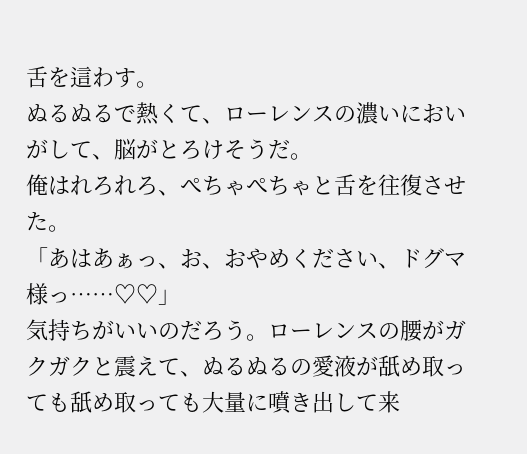舌を這わす。
ぬるぬるで熱くて、ローレンスの濃いにおいがして、脳がとろけそうだ。
俺はれろれろ、ぺちゃぺちゃと舌を往復させた。
「あはあぁっ、お、おやめください、ドグマ様っ……♡♡」
気持ちがいいのだろう。ローレンスの腰がガクガクと震えて、ぬるぬるの愛液が舐め取っても舐め取っても大量に噴き出して来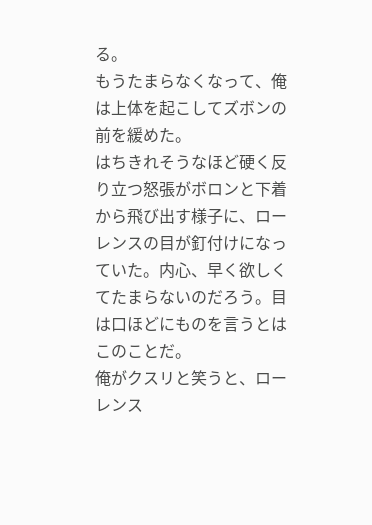る。
もうたまらなくなって、俺は上体を起こしてズボンの前を緩めた。
はちきれそうなほど硬く反り立つ怒張がボロンと下着から飛び出す様子に、ローレンスの目が釘付けになっていた。内心、早く欲しくてたまらないのだろう。目は口ほどにものを言うとはこのことだ。
俺がクスリと笑うと、ローレンス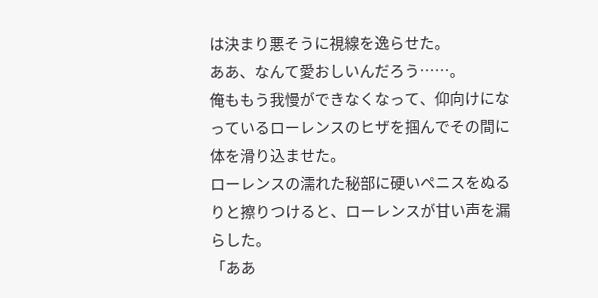は決まり悪そうに視線を逸らせた。
ああ、なんて愛おしいんだろう……。
俺ももう我慢ができなくなって、仰向けになっているローレンスのヒザを掴んでその間に体を滑り込ませた。
ローレンスの濡れた秘部に硬いペニスをぬるりと擦りつけると、ローレンスが甘い声を漏らした。
「ああ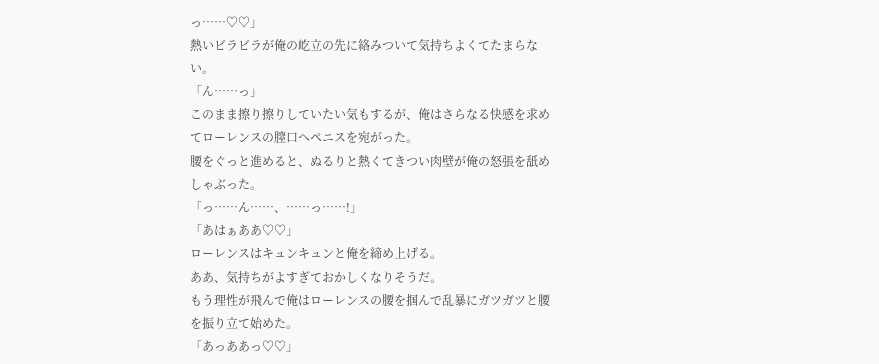っ……♡♡」
熱いビラビラが俺の屹立の先に絡みついて気持ちよくてたまらない。
「ん……っ」
このまま擦り擦りしていたい気もするが、俺はさらなる快感を求めてローレンスの膣口へペニスを宛がった。
腰をぐっと進めると、ぬるりと熱くてきつい肉壁が俺の怒張を舐めしゃぶった。
「っ……ん……、……っ……!」
「あはぁああ♡♡」
ローレンスはキュンキュンと俺を締め上げる。
ああ、気持ちがよすぎておかしくなりそうだ。
もう理性が飛んで俺はローレンスの腰を掴んで乱暴にガツガツと腰を振り立て始めた。
「あっああっ♡♡」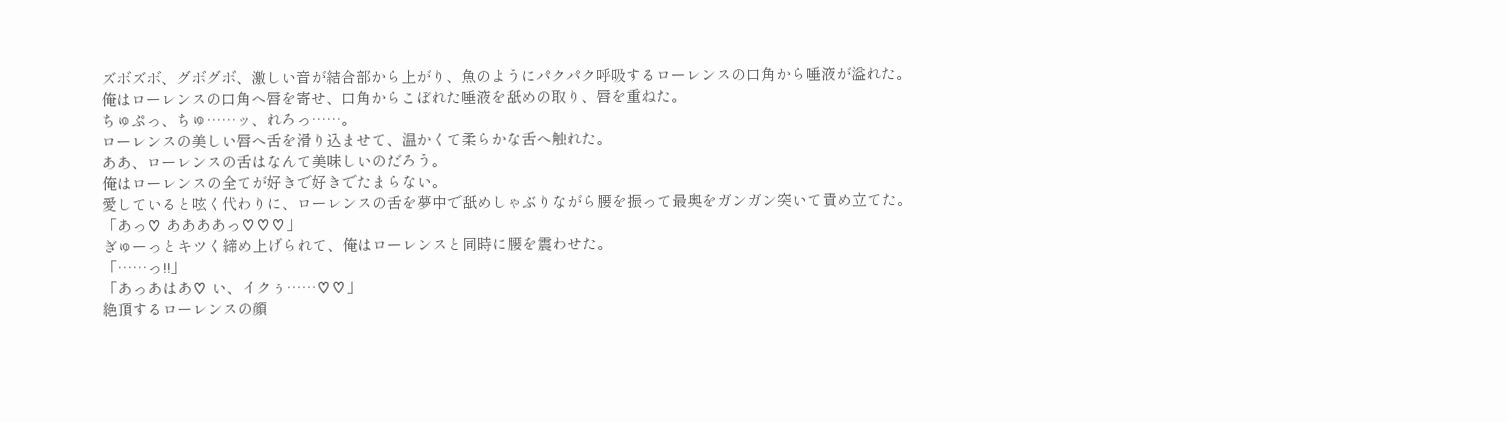ズボズボ、グボグボ、激しい音が結合部から上がり、魚のようにパクパク呼吸するローレンスの口角から唾液が溢れた。
俺はローレンスの口角へ唇を寄せ、口角からこぼれた唾液を舐めの取り、唇を重ねた。
ちゅぷっ、ちゅ……ッ、れろっ……。
ローレンスの美しい唇へ舌を滑り込ませて、温かくて柔らかな舌へ触れた。
ああ、ローレンスの舌はなんて美味しいのだろう。
俺はローレンスの全てが好きで好きでたまらない。
愛していると呟く代わりに、ローレンスの舌を夢中で舐めしゃぶりながら腰を振って最奥をガンガン突いて責め立てた。
「あっ♡ ああああっ♡♡♡」
ぎゅーっとキツく締め上げられて、俺はローレンスと同時に腰を震わせた。
「……っ!!」
「あっあはあ♡ い、イクぅ……♡♡」
絶頂するローレンスの顔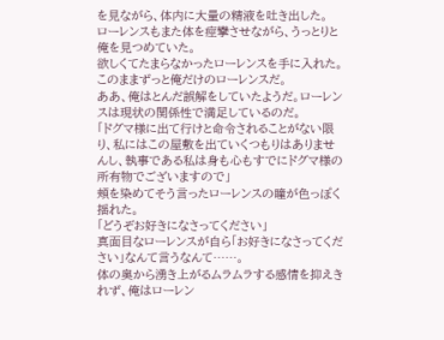を見ながら、体内に大量の精液を吐き出した。
ローレンスもまた体を痙攣させながら、うっとりと俺を見つめていた。
欲しくてたまらなかったローレンスを手に入れた。
このままずっと俺だけのローレンスだ。
ああ、俺はとんだ誤解をしていたようだ。ローレンスは現状の関係性で満足しているのだ。
「ドグマ様に出て行けと命令されることがない限り、私にはこの屋敷を出ていくつもりはありませんし、執事である私は身も心もすでにドグマ様の所有物でございますので」
頬を染めてそう言ったローレンスの瞳が色っぽく揺れた。
「どうぞお好きになさってください」
真面目なローレンスが自ら「お好きになさってください」なんて言うなんて……。
体の奥から湧き上がるムラムラする感情を抑えきれず、俺はローレン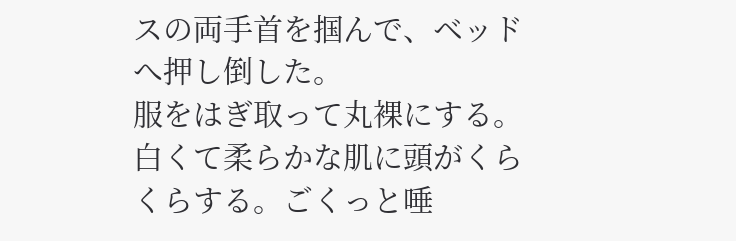スの両手首を掴んで、ベッドへ押し倒した。
服をはぎ取って丸裸にする。白くて柔らかな肌に頭がくらくらする。ごくっと唾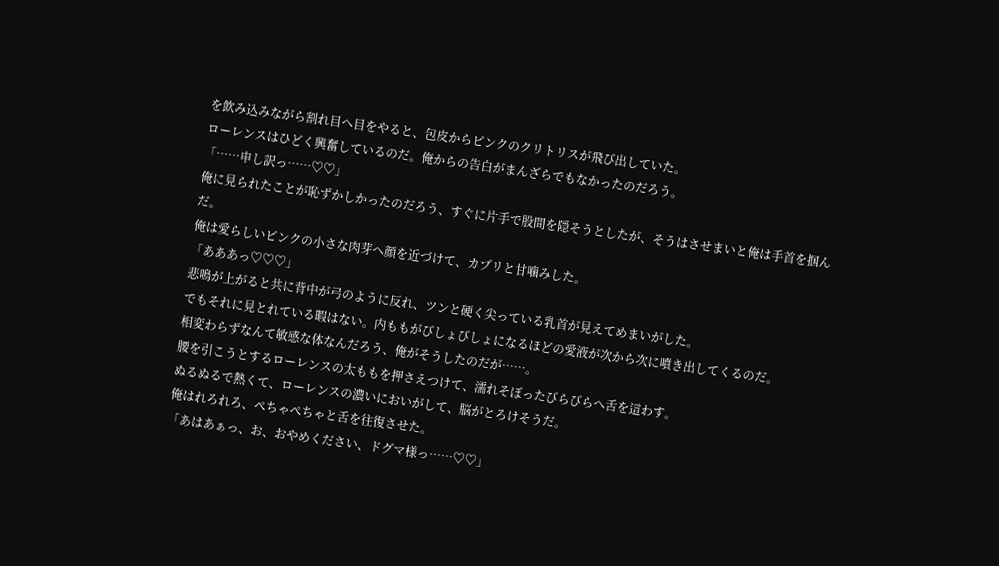を飲み込みながら割れ目へ目をやると、包皮からピンクのクリトリスが飛び出していた。
ローレンスはひどく興奮しているのだ。俺からの告白がまんざらでもなかったのだろう。
「……申し訳っ……♡♡」
俺に見られたことが恥ずかしかったのだろう、すぐに片手で股間を隠そうとしたが、そうはさせまいと俺は手首を掴んだ。
俺は愛らしいピンクの小さな肉芽へ顔を近づけて、カプリと甘噛みした。
「あああっ♡♡♡」
悲鳴が上がると共に背中が弓のように反れ、ツンと硬く尖っている乳首が見えてめまいがした。
でもそれに見とれている暇はない。内ももがびしょびしょになるほどの愛液が次から次に噴き出してくるのだ。
相変わらずなんて敏感な体なんだろう、俺がそうしたのだが……。
腰を引こうとするローレンスの太ももを押さえつけて、濡れそぼったびらびらへ舌を這わす。
ぬるぬるで熱くて、ローレンスの濃いにおいがして、脳がとろけそうだ。
俺はれろれろ、ぺちゃぺちゃと舌を往復させた。
「あはあぁっ、お、おやめください、ドグマ様っ……♡♡」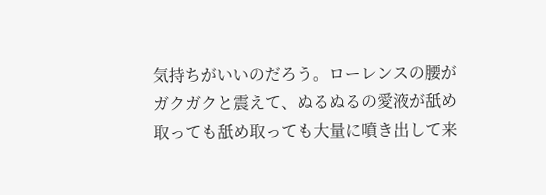気持ちがいいのだろう。ローレンスの腰がガクガクと震えて、ぬるぬるの愛液が舐め取っても舐め取っても大量に噴き出して来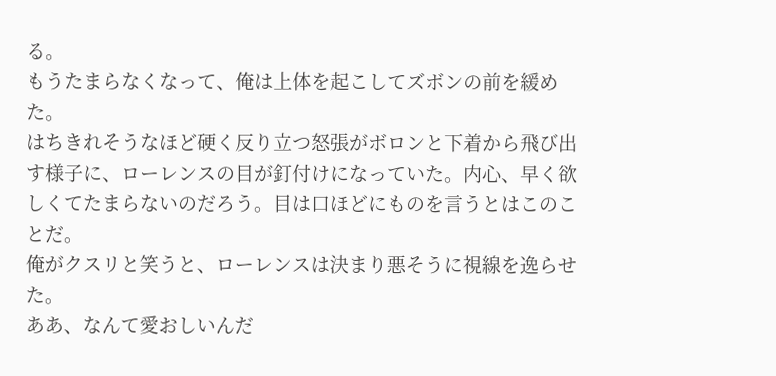る。
もうたまらなくなって、俺は上体を起こしてズボンの前を緩めた。
はちきれそうなほど硬く反り立つ怒張がボロンと下着から飛び出す様子に、ローレンスの目が釘付けになっていた。内心、早く欲しくてたまらないのだろう。目は口ほどにものを言うとはこのことだ。
俺がクスリと笑うと、ローレンスは決まり悪そうに視線を逸らせた。
ああ、なんて愛おしいんだ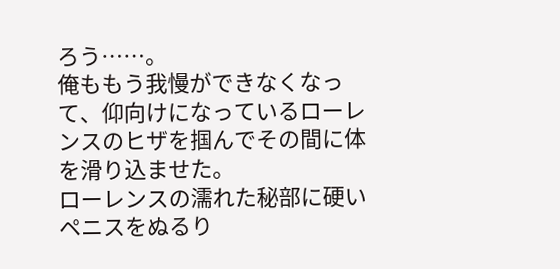ろう……。
俺ももう我慢ができなくなって、仰向けになっているローレンスのヒザを掴んでその間に体を滑り込ませた。
ローレンスの濡れた秘部に硬いペニスをぬるり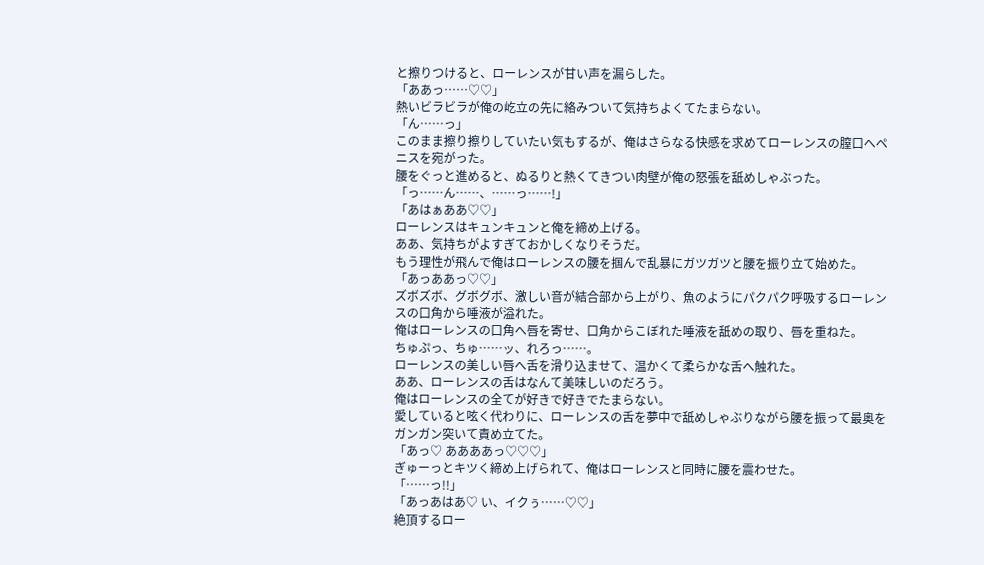と擦りつけると、ローレンスが甘い声を漏らした。
「ああっ……♡♡」
熱いビラビラが俺の屹立の先に絡みついて気持ちよくてたまらない。
「ん……っ」
このまま擦り擦りしていたい気もするが、俺はさらなる快感を求めてローレンスの膣口へペニスを宛がった。
腰をぐっと進めると、ぬるりと熱くてきつい肉壁が俺の怒張を舐めしゃぶった。
「っ……ん……、……っ……!」
「あはぁああ♡♡」
ローレンスはキュンキュンと俺を締め上げる。
ああ、気持ちがよすぎておかしくなりそうだ。
もう理性が飛んで俺はローレンスの腰を掴んで乱暴にガツガツと腰を振り立て始めた。
「あっああっ♡♡」
ズボズボ、グボグボ、激しい音が結合部から上がり、魚のようにパクパク呼吸するローレンスの口角から唾液が溢れた。
俺はローレンスの口角へ唇を寄せ、口角からこぼれた唾液を舐めの取り、唇を重ねた。
ちゅぷっ、ちゅ……ッ、れろっ……。
ローレンスの美しい唇へ舌を滑り込ませて、温かくて柔らかな舌へ触れた。
ああ、ローレンスの舌はなんて美味しいのだろう。
俺はローレンスの全てが好きで好きでたまらない。
愛していると呟く代わりに、ローレンスの舌を夢中で舐めしゃぶりながら腰を振って最奥をガンガン突いて責め立てた。
「あっ♡ ああああっ♡♡♡」
ぎゅーっとキツく締め上げられて、俺はローレンスと同時に腰を震わせた。
「……っ!!」
「あっあはあ♡ い、イクぅ……♡♡」
絶頂するロー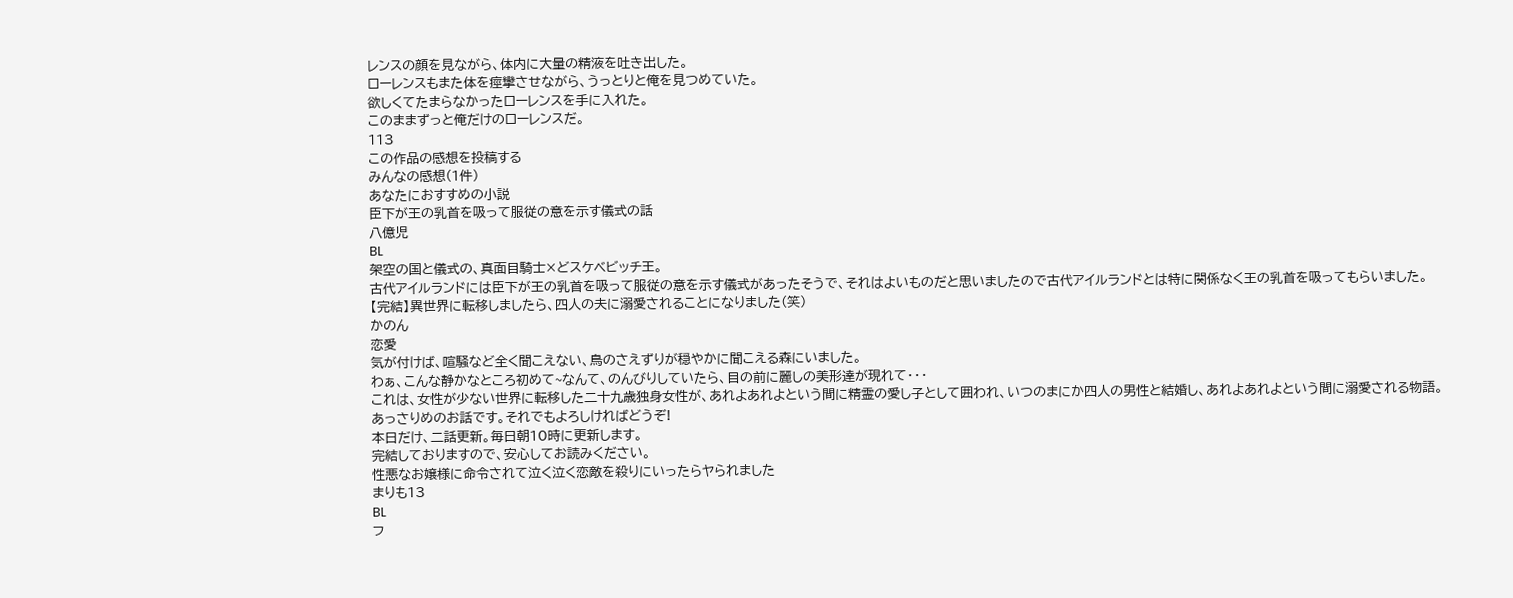レンスの顔を見ながら、体内に大量の精液を吐き出した。
ローレンスもまた体を痙攣させながら、うっとりと俺を見つめていた。
欲しくてたまらなかったローレンスを手に入れた。
このままずっと俺だけのローレンスだ。
113
この作品の感想を投稿する
みんなの感想(1件)
あなたにおすすめの小説
臣下が王の乳首を吸って服従の意を示す儀式の話
八億児
BL
架空の国と儀式の、真面目騎士×どスケベビッチ王。
古代アイルランドには臣下が王の乳首を吸って服従の意を示す儀式があったそうで、それはよいものだと思いましたので古代アイルランドとは特に関係なく王の乳首を吸ってもらいました。
【完結】異世界に転移しましたら、四人の夫に溺愛されることになりました(笑)
かのん
恋愛
気が付けば、喧騒など全く聞こえない、鳥のさえずりが穏やかに聞こえる森にいました。
わぁ、こんな静かなところ初めて~なんて、のんびりしていたら、目の前に麗しの美形達が現れて・・・
これは、女性が少ない世界に転移した二十九歳独身女性が、あれよあれよという間に精霊の愛し子として囲われ、いつのまにか四人の男性と結婚し、あれよあれよという間に溺愛される物語。
あっさりめのお話です。それでもよろしければどうぞ!
本日だけ、二話更新。毎日朝10時に更新します。
完結しておりますので、安心してお読みください。
性悪なお嬢様に命令されて泣く泣く恋敵を殺りにいったらヤられました
まりも13
BL
フ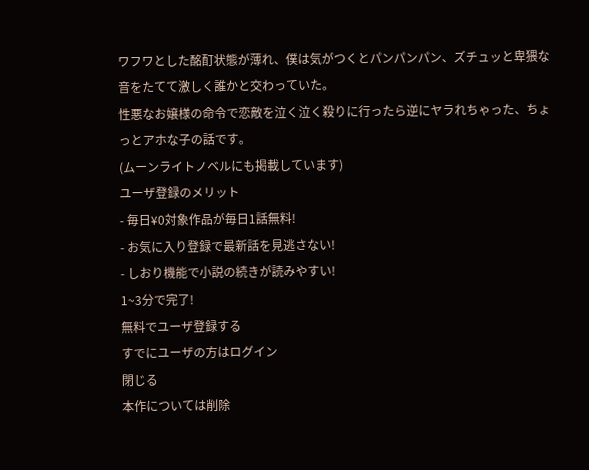ワフワとした酩酊状態が薄れ、僕は気がつくとパンパンパン、ズチュッと卑猥な音をたてて激しく誰かと交わっていた。
性悪なお嬢様の命令で恋敵を泣く泣く殺りに行ったら逆にヤラれちゃった、ちょっとアホな子の話です。
(ムーンライトノベルにも掲載しています)
ユーザ登録のメリット
- 毎日¥0対象作品が毎日1話無料!
- お気に入り登録で最新話を見逃さない!
- しおり機能で小説の続きが読みやすい!
1~3分で完了!
無料でユーザ登録する
すでにユーザの方はログイン
閉じる
本作については削除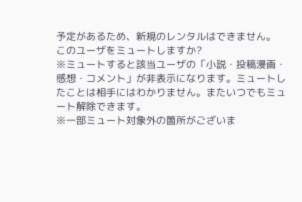予定があるため、新規のレンタルはできません。
このユーザをミュートしますか?
※ミュートすると該当ユーザの「小説・投稿漫画・感想・コメント」が非表示になります。ミュートしたことは相手にはわかりません。またいつでもミュート解除できます。
※一部ミュート対象外の箇所がございま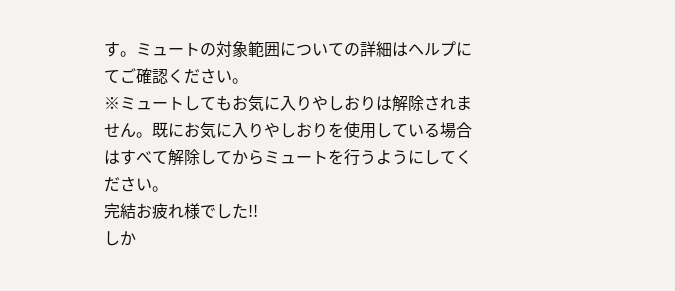す。ミュートの対象範囲についての詳細はヘルプにてご確認ください。
※ミュートしてもお気に入りやしおりは解除されません。既にお気に入りやしおりを使用している場合はすべて解除してからミュートを行うようにしてください。
完結お疲れ様でした!!
しか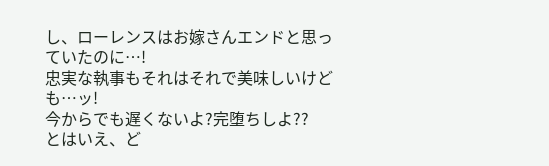し、ローレンスはお嫁さんエンドと思っていたのに…!
忠実な執事もそれはそれで美味しいけども…ッ!
今からでも遅くないよ?完堕ちしよ??
とはいえ、ど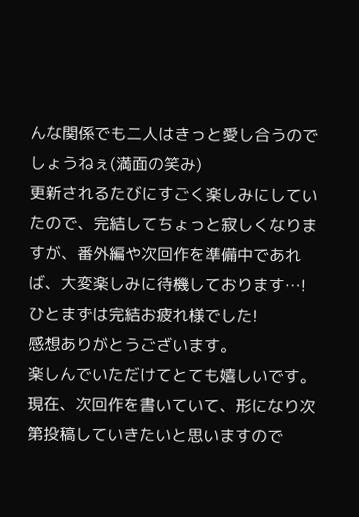んな関係でも二人はきっと愛し合うのでしょうねぇ(満面の笑み)
更新されるたびにすごく楽しみにしていたので、完結してちょっと寂しくなりますが、番外編や次回作を準備中であれば、大変楽しみに待機しております…!
ひとまずは完結お疲れ様でした!
感想ありがとうございます。
楽しんでいただけてとても嬉しいです。
現在、次回作を書いていて、形になり次第投稿していきたいと思いますので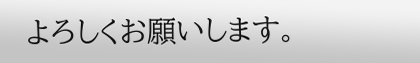よろしくお願いします。